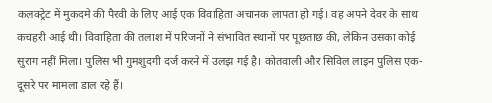कलक्ट्रेट में मुकदमे की पैरवी के लिए आई एक विवाहिता अचानक लापता हो गई। वह अपने देवर के साथ कचहरी आई थी। विवाहिता की तलाश में परिजनों ने संभावित स्थानों पर पूछताछ की, लेकिन उसका कोई सुराग नहीं मिला। पुलिस भी गुमशुदगी दर्ज करने में उलझ गई है। कोतवाली और सिविल लाइन पुलिस एक-दूसरे पर मामला डाल रहे हैं।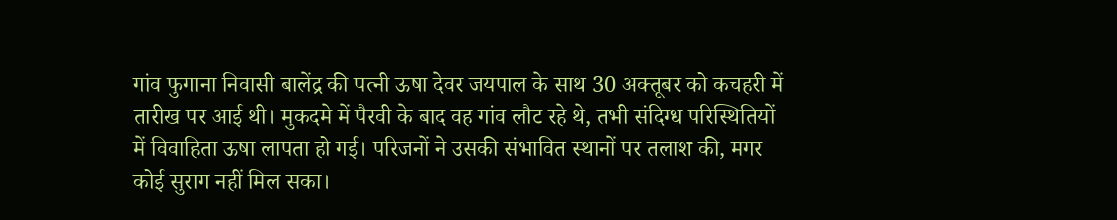गांव फुगाना निवासी बालेंद्र की पत्नी ऊषा देवर जयपाल के साथ 30 अक्तूबर को कचहरी में तारीख पर आई थी। मुकदमे में पैरवी के बाद वह गांव लौट रहे थे, तभी संदिग्ध परिस्थितियों में विवाहिता ऊषा लापता हो गई। परिजनों ने उसकी संभावित स्थानों पर तलाश की, मगर कोई सुराग नहीं मिल सका।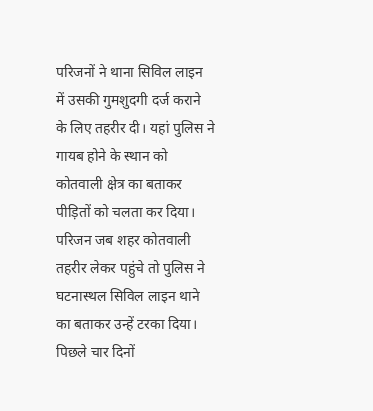परिजनों ने थाना सिविल लाइन में उसकी गुमशुदगी दर्ज कराने के लिए तहरीर दी। यहां पुलिस ने गायब होने के स्थान को कोतवाली क्षेत्र का बताकर पीड़ितों को चलता कर दिया।
परिजन जब शहर कोतवाली तहरीर लेकर पहुंचे तो पुलिस ने घटनास्थल सिविल लाइन थाने का बताकर उन्हें टरका दिया। पिछले चार दिनों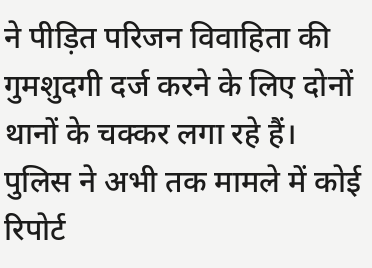ने पीड़ित परिजन विवाहिता की गुमशुदगी दर्ज करने के लिए दोनों थानों के चक्कर लगा रहे हैं। पुलिस ने अभी तक मामले में कोई रिपोर्ट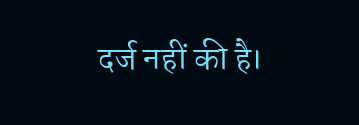दर्ज नहीं की है।